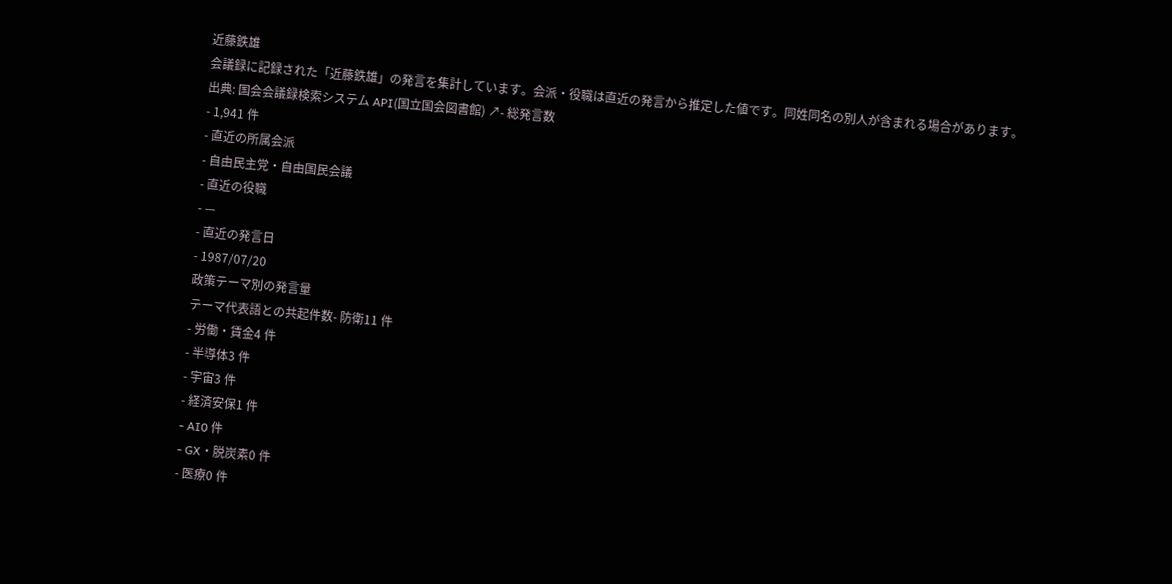近藤鉄雄
会議録に記録された「近藤鉄雄」の発言を集計しています。会派・役職は直近の発言から推定した値です。同姓同名の別人が含まれる場合があります。
出典: 国会会議録検索システム API(国立国会図書館) ↗- 総発言数
- 1,941 件
- 直近の所属会派
- 自由民主党・自由国民会議
- 直近の役職
- —
- 直近の発言日
- 1987/07/20
政策テーマ別の発言量
テーマ代表語との共起件数- 防衛11 件
- 労働・賃金4 件
- 半導体3 件
- 宇宙3 件
- 経済安保1 件
- AI0 件
- GX・脱炭素0 件
- 医療0 件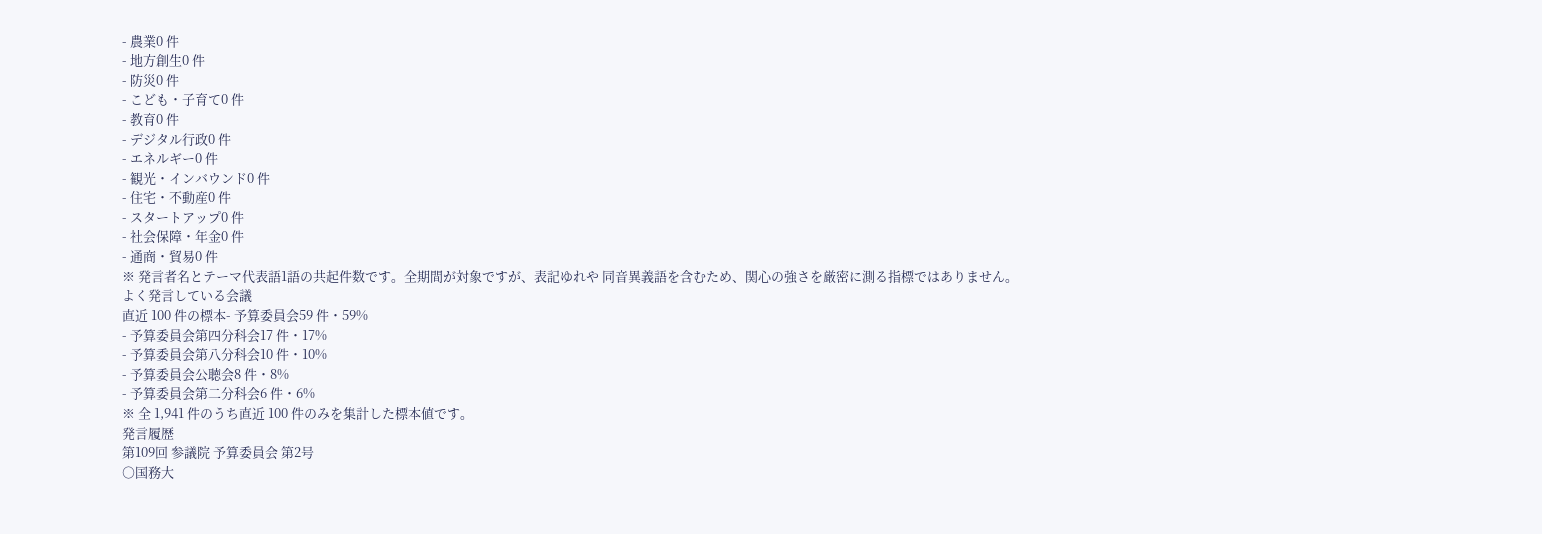- 農業0 件
- 地方創生0 件
- 防災0 件
- こども・子育て0 件
- 教育0 件
- デジタル行政0 件
- エネルギー0 件
- 観光・インバウンド0 件
- 住宅・不動産0 件
- スタートアップ0 件
- 社会保障・年金0 件
- 通商・貿易0 件
※ 発言者名とテーマ代表語1語の共起件数です。全期間が対象ですが、表記ゆれや 同音異義語を含むため、関心の強さを厳密に測る指標ではありません。
よく発言している会議
直近 100 件の標本- 予算委員会59 件・59%
- 予算委員会第四分科会17 件・17%
- 予算委員会第八分科会10 件・10%
- 予算委員会公聴会8 件・8%
- 予算委員会第二分科会6 件・6%
※ 全 1,941 件のうち直近 100 件のみを集計した標本値です。
発言履歴
第109回 参議院 予算委員会 第2号
○国務大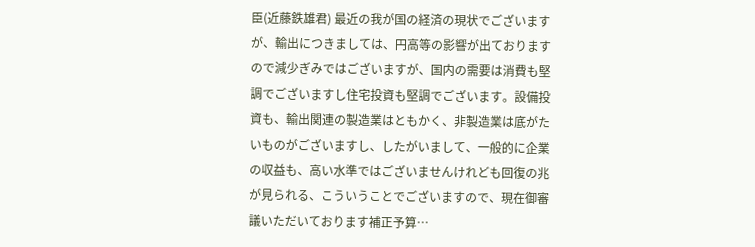臣(近藤鉄雄君) 最近の我が国の経済の現状でございますが、輸出につきましては、円高等の影響が出ておりますので減少ぎみではございますが、国内の需要は消費も堅調でございますし住宅投資も堅調でございます。設備投資も、輸出関連の製造業はともかく、非製造業は底がたいものがございますし、したがいまして、一般的に企業の収益も、高い水準ではございませんけれども回復の兆が見られる、こういうことでございますので、現在御審議いただいております補正予算…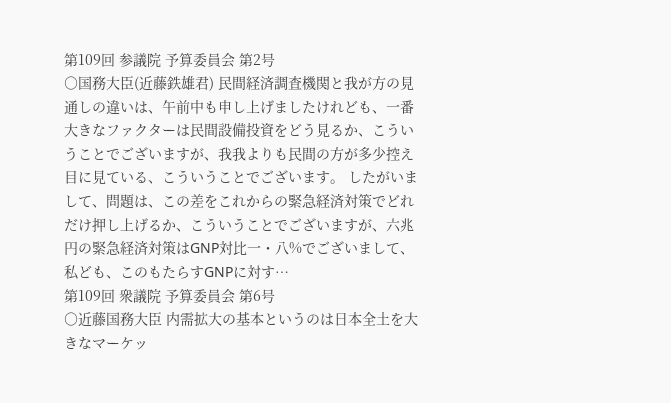第109回 参議院 予算委員会 第2号
○国務大臣(近藤鉄雄君) 民間経済調査機関と我が方の見通しの違いは、午前中も申し上げましたけれども、一番大きなファクターは民間設備投資をどう見るか、こういうことでございますが、我我よりも民間の方が多少控え目に見ている、こういうことでございます。 したがいまして、問題は、この差をこれからの緊急経済対策でどれだけ押し上げるか、こういうことでございますが、六兆円の緊急経済対策はGNP対比一・八%でございまして、私ども、このもたらすGNPに対す…
第109回 衆議院 予算委員会 第6号
○近藤国務大臣 内需拡大の基本というのは日本全土を大きなマーケッ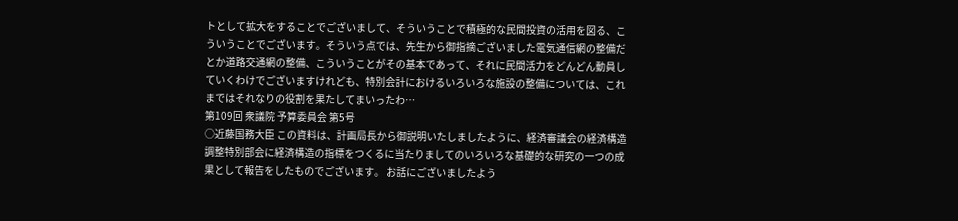トとして拡大をすることでございまして、そういうことで積極的な民間投資の活用を図る、こういうことでございます。そういう点では、先生から御指摘ございました電気通信網の整備だとか道路交通網の整備、こういうことがその基本であって、それに民間活力をどんどん動員していくわけでございますけれども、特別会計におけるいろいろな施設の整備については、これまではそれなりの役割を果たしてまいったわ…
第109回 衆議院 予算委員会 第5号
○近藤国務大臣 この資料は、計画局長から御説明いたしましたように、経済審議会の経済構造調整特別部会に経済構造の指標をつくるに当たりましてのいろいろな基礎的な研究の一つの成果として報告をしたものでございます。 お話にございましたよう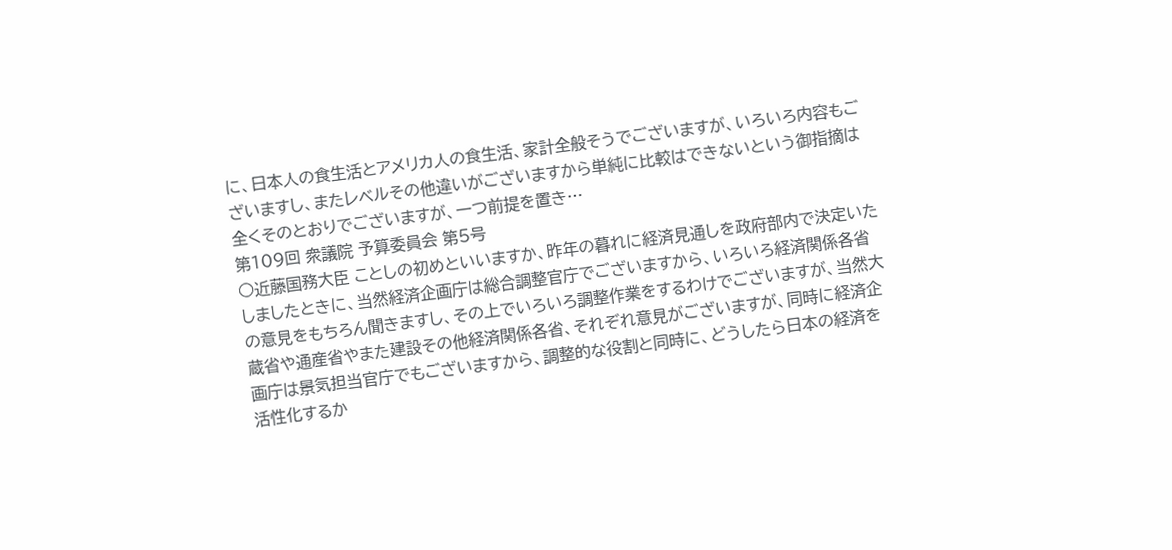に、日本人の食生活とアメリカ人の食生活、家計全般そうでございますが、いろいろ内容もございますし、またレベルその他違いがございますから単純に比較はできないという御指摘は全くそのとおりでございますが、一つ前提を置き…
第109回 衆議院 予算委員会 第5号
○近藤国務大臣 ことしの初めといいますか、昨年の暮れに経済見通しを政府部内で決定いたしましたときに、当然経済企画庁は総合調整官庁でございますから、いろいろ経済関係各省の意見をもちろん聞きますし、その上でいろいろ調整作業をするわけでございますが、当然大蔵省や通産省やまた建設その他経済関係各省、それぞれ意見がございますが、同時に経済企画庁は景気担当官庁でもございますから、調整的な役割と同時に、どうしたら日本の経済を活性化するか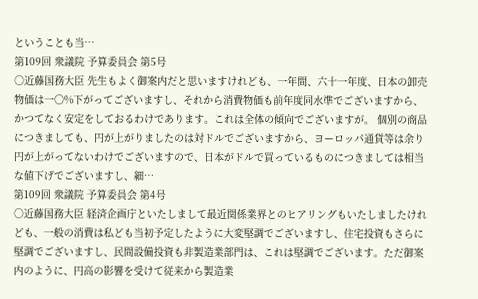ということも当…
第109回 衆議院 予算委員会 第5号
○近藤国務大臣 先生もよく御案内だと思いますけれども、一年間、六十一年度、日本の卸売物価は一〇%下がってございますし、それから消費物価も前年度同水準でございますから、かつてなく安定をしておるわけであります。これは全体の傾向でございますが。 個別の商品につきましても、円が上がりましたのは対ドルでございますから、ヨーロッパ通貨等は余り円が上がってないわけでございますので、日本がドルで買っているものにつきましては相当な値下げでございますし、細…
第109回 衆議院 予算委員会 第4号
○近藤国務大臣 経済企画庁といたしまして最近関係業界とのヒアリングもいたしましたけれども、一般の消費は私ども当初予定したように大変堅調でございますし、住宅投資もさらに堅調でございますし、民間設備投資も非製造業部門は、これは堅調でございます。ただ御案内のように、円高の影響を受けて従来から製造業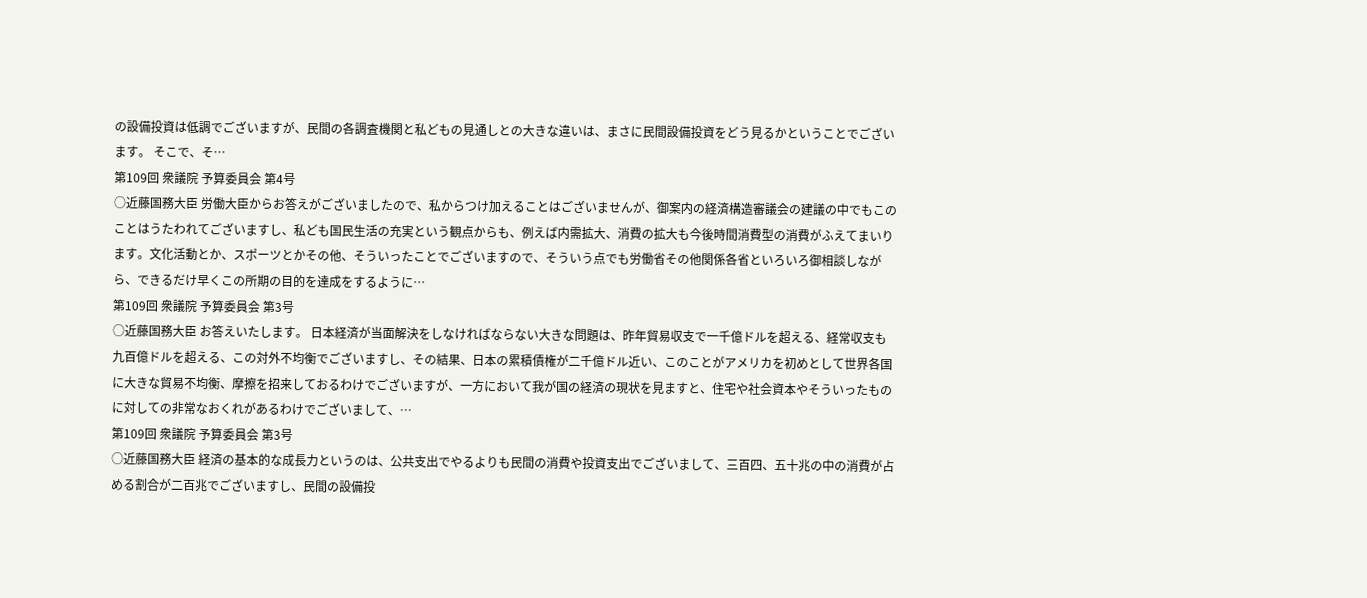の設備投資は低調でございますが、民間の各調査機関と私どもの見通しとの大きな違いは、まさに民間設備投資をどう見るかということでございます。 そこで、そ…
第109回 衆議院 予算委員会 第4号
○近藤国務大臣 労働大臣からお答えがございましたので、私からつけ加えることはございませんが、御案内の経済構造審議会の建議の中でもこのことはうたわれてございますし、私ども国民生活の充実という観点からも、例えば内需拡大、消費の拡大も今後時間消費型の消費がふえてまいります。文化活動とか、スポーツとかその他、そういったことでございますので、そういう点でも労働省その他関係各省といろいろ御相談しながら、できるだけ早くこの所期の目的を達成をするように…
第109回 衆議院 予算委員会 第3号
○近藤国務大臣 お答えいたします。 日本経済が当面解決をしなければならない大きな問題は、昨年貿易収支で一千億ドルを超える、経常収支も九百億ドルを超える、この対外不均衡でございますし、その結果、日本の累積債権が二千億ドル近い、このことがアメリカを初めとして世界各国に大きな貿易不均衡、摩擦を招来しておるわけでございますが、一方において我が国の経済の現状を見ますと、住宅や社会資本やそういったものに対しての非常なおくれがあるわけでございまして、…
第109回 衆議院 予算委員会 第3号
○近藤国務大臣 経済の基本的な成長力というのは、公共支出でやるよりも民間の消費や投資支出でございまして、三百四、五十兆の中の消費が占める割合が二百兆でございますし、民間の設備投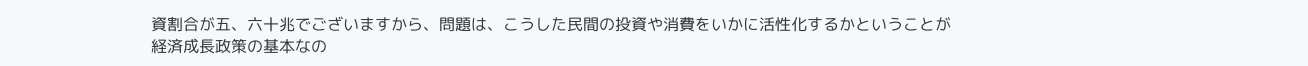資割合が五、六十兆でございますから、問題は、こうした民間の投資や消費をいかに活性化するかということが経済成長政策の基本なの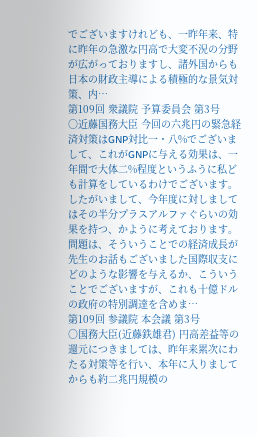でございますけれども、一昨年来、特に昨年の急激な円高で大変不況の分野が広がっておりますし、諸外国からも日本の財政主導による積極的な景気対策、内…
第109回 衆議院 予算委員会 第3号
○近藤国務大臣 今回の六兆円の緊急経済対策はGNP対比一・八%でございまして、これがGNPに与える効果は、一年間で大体二%程度というふうに私ども計算をしているわけでございます。したがいまして、今年度に対しましてはその半分プラスアルファぐらいの効果を持つ、かように考えております。 問題は、そういうことでの経済成長が先生のお話もございました国際収支にどのような影響を与えるか、こういうことでございますが、これも十億ドルの政府の特別調達を含めま…
第109回 参議院 本会議 第3号
○国務大臣(近藤鉄雄君) 円高差益等の還元につきましては、昨年来累次にわたる対策等を行い、本年に入りましてからも約二兆円規模の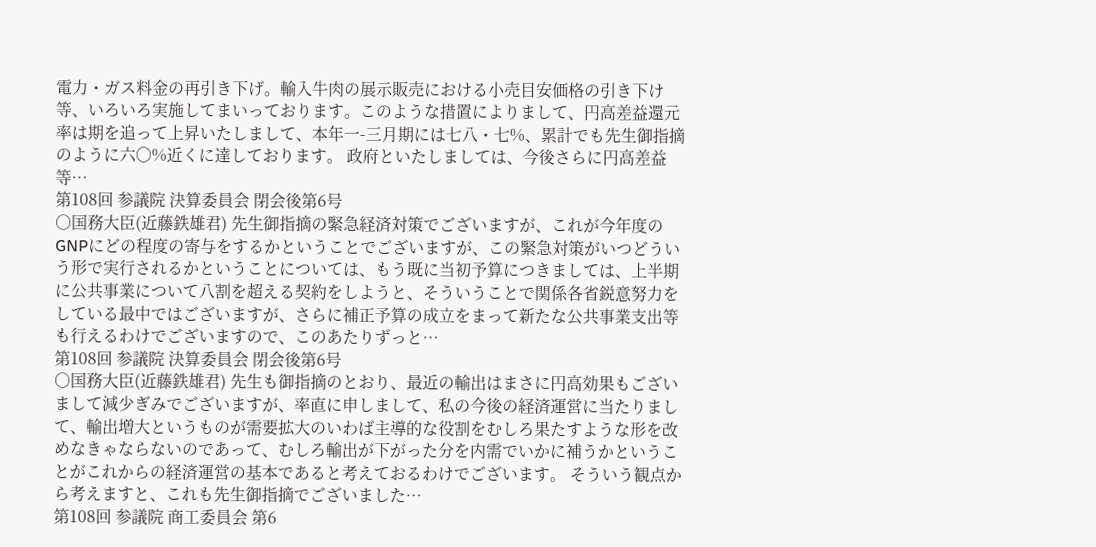電力・ガス料金の再引き下げ。輸入牛肉の展示販売における小売目安価格の引き下け等、いろいろ実施してまいっております。このような措置によりまして、円高差益還元率は期を追って上昇いたしまして、本年一-三月期には七八・七%、累計でも先生御指摘のように六〇%近くに達しております。 政府といたしましては、今後さらに円高差益等…
第108回 参議院 決算委員会 閉会後第6号
○国務大臣(近藤鉄雄君) 先生御指摘の緊急経済対策でございますが、これが今年度のGNPにどの程度の寄与をするかということでございますが、この緊急対策がいつどういう形で実行されるかということについては、もう既に当初予算につきましては、上半期に公共事業について八割を超える契約をしようと、そういうことで関係各省鋭意努力をしている最中ではございますが、さらに補正予算の成立をまって新たな公共事業支出等も行えるわけでございますので、このあたりずっと…
第108回 参議院 決算委員会 閉会後第6号
○国務大臣(近藤鉄雄君) 先生も御指摘のとおり、最近の輸出はまさに円高効果もございまして減少ぎみでございますが、率直に申しまして、私の今後の経済運営に当たりまして、輸出増大というものが需要拡大のいわば主導的な役割をむしろ果たすような形を改めなきゃならないのであって、むしろ輸出が下がった分を内需でいかに補うかということがこれからの経済運営の基本であると考えておるわけでございます。 そういう観点から考えますと、これも先生御指摘でございました…
第108回 参議院 商工委員会 第6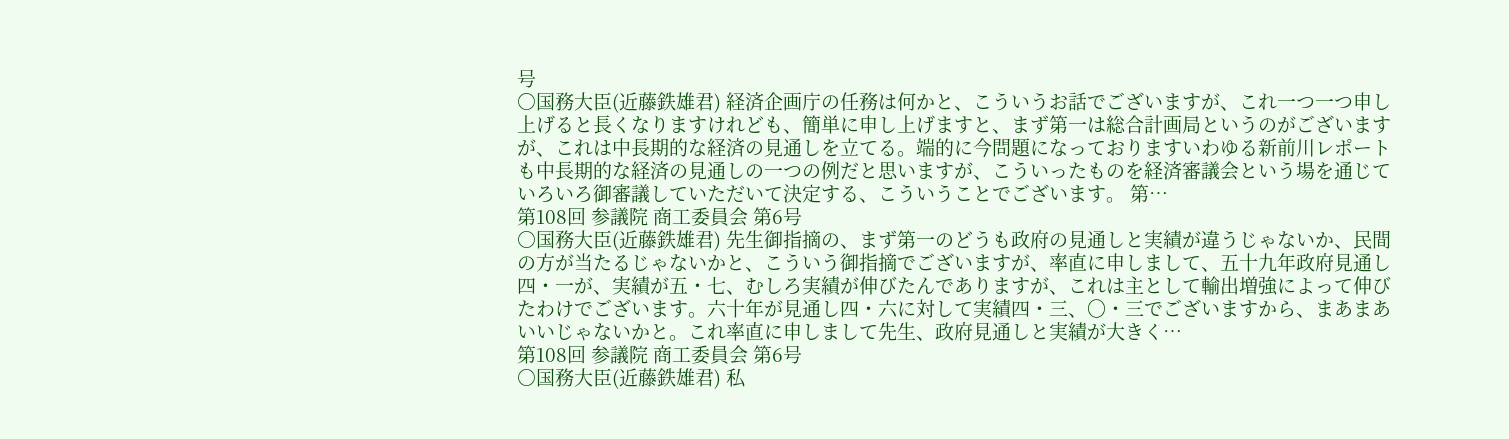号
○国務大臣(近藤鉄雄君) 経済企画庁の任務は何かと、こういうお話でございますが、これ一つ一つ申し上げると長くなりますけれども、簡単に申し上げますと、まず第一は総合計画局というのがございますが、これは中長期的な経済の見通しを立てる。端的に今問題になっておりますいわゆる新前川レポートも中長期的な経済の見通しの一つの例だと思いますが、こういったものを経済審議会という場を通じていろいろ御審議していただいて決定する、こういうことでございます。 第…
第108回 参議院 商工委員会 第6号
○国務大臣(近藤鉄雄君) 先生御指摘の、まず第一のどうも政府の見通しと実績が違うじゃないか、民間の方が当たるじゃないかと、こういう御指摘でございますが、率直に申しまして、五十九年政府見通し四・一が、実績が五・七、むしろ実績が伸びたんでありますが、これは主として輸出増強によって伸びたわけでございます。六十年が見通し四・六に対して実績四・三、〇・三でございますから、まあまあいいじゃないかと。これ率直に申しまして先生、政府見通しと実績が大きく…
第108回 参議院 商工委員会 第6号
○国務大臣(近藤鉄雄君) 私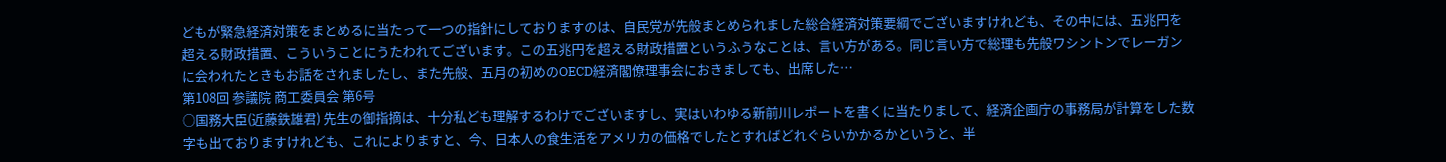どもが緊急経済対策をまとめるに当たって一つの指針にしておりますのは、自民党が先般まとめられました総合経済対策要綱でございますけれども、その中には、五兆円を超える財政措置、こういうことにうたわれてございます。この五兆円を超える財政措置というふうなことは、言い方がある。同じ言い方で総理も先般ワシントンでレーガンに会われたときもお話をされましたし、また先般、五月の初めのOECD経済閣僚理事会におきましても、出席した…
第108回 参議院 商工委員会 第6号
○国務大臣(近藤鉄雄君) 先生の御指摘は、十分私ども理解するわけでございますし、実はいわゆる新前川レポートを書くに当たりまして、経済企画庁の事務局が計算をした数字も出ておりますけれども、これによりますと、今、日本人の食生活をアメリカの価格でしたとすればどれぐらいかかるかというと、半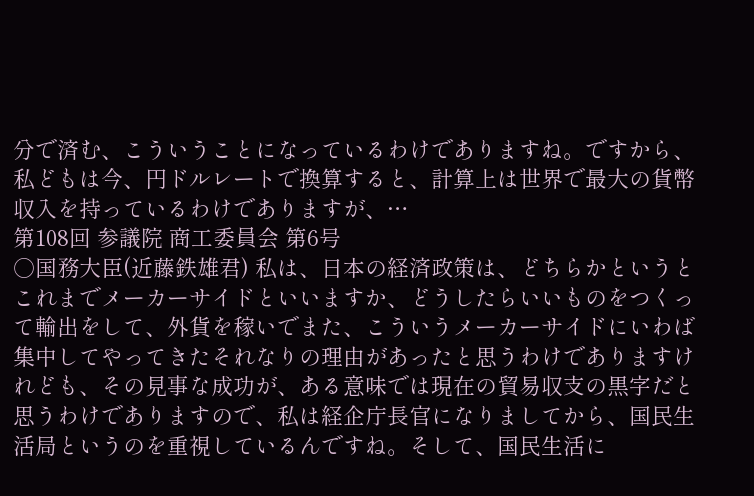分で済む、こういうことになっているわけでありますね。ですから、私どもは今、円ドルレートで換算すると、計算上は世界で最大の貨幣収入を持っているわけでありますが、…
第108回 参議院 商工委員会 第6号
○国務大臣(近藤鉄雄君) 私は、日本の経済政策は、どちらかというとこれまでメーカーサイドといいますか、どうしたらいいものをつくって輸出をして、外貨を稼いでまた、こういうメーカーサイドにいわば集中してやってきたそれなりの理由があったと思うわけでありますけれども、その見事な成功が、ある意味では現在の貿易収支の黒字だと思うわけでありますので、私は経企庁長官になりましてから、国民生活局というのを重視しているんですね。そして、国民生活に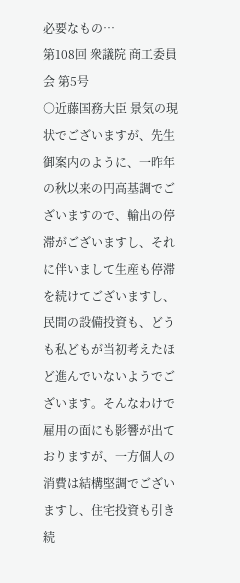必要なもの…
第108回 衆議院 商工委員会 第5号
○近藤国務大臣 景気の現状でございますが、先生御案内のように、一昨年の秋以来の円高基調でございますので、輸出の停滞がございますし、それに伴いまして生産も停滞を続けてございますし、民間の設備投資も、どうも私どもが当初考えたほど進んでいないようでございます。そんなわけで雇用の面にも影響が出ておりますが、一方個人の消費は結構堅調でございますし、住宅投資も引き続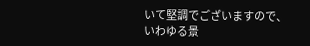いて堅調でございますので、いわゆる景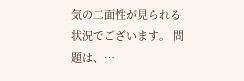気の二面性が見られる状況でございます。 問題は、…